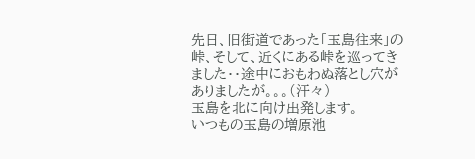先日、旧街道であった「玉島往来」の峠、そして、近くにある峠を巡ってきました・・途中におもわぬ落とし穴がありましたが。。。(汗々)
玉島を北に向け出発します。
いつもの玉島の増原池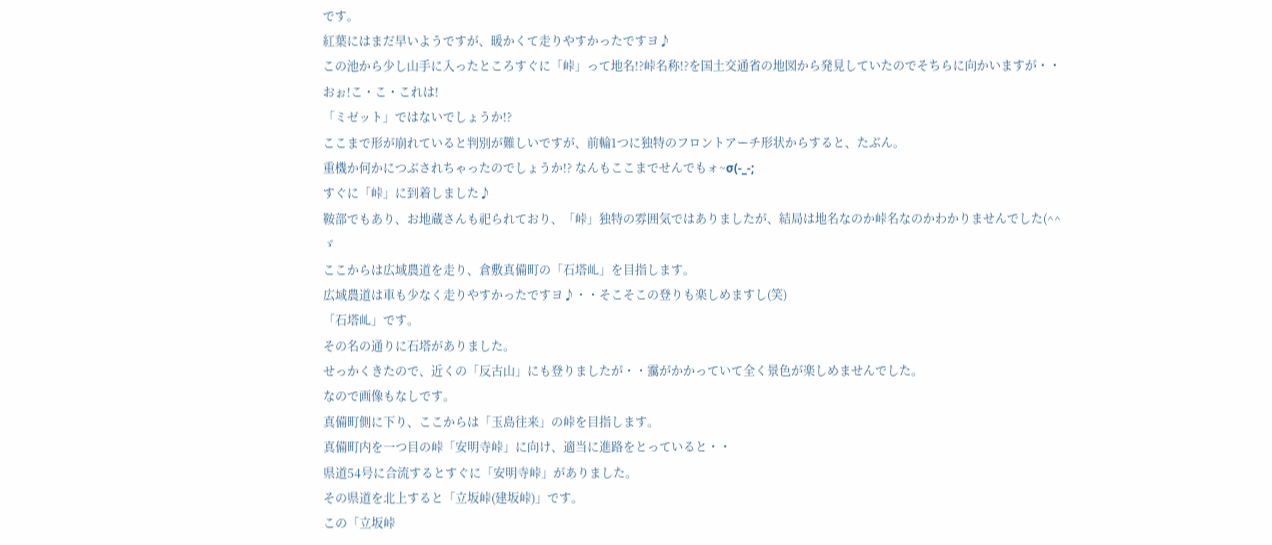です。
紅葉にはまだ早いようですが、暖かくて走りやすかったですヨ♪
この池から少し山手に入ったところすぐに「峠」って地名!?峠名称!?を国土交通省の地図から発見していたのでそちらに向かいますが・・
おぉ!こ・こ・これは!
「ミゼット」ではないでしょうか!?
ここまで形が崩れていると判別が難しいですが、前輪1つに独特のフロントアーチ形状からすると、たぶん。
重機か何かにつぶされちゃったのでしょうか!? なんもここまでせんでもォ~σ(-_-;
すぐに「峠」に到着しました♪
鞍部でもあり、お地蔵さんも祀られており、「峠」独特の雰囲気ではありましたが、結局は地名なのか峠名なのかわかりませんでした(^^ゞ
ここからは広域農道を走り、倉敷真備町の「石塔乢」を目指します。
広域農道は車も少なく走りやすかったですヨ♪・・そこそこの登りも楽しめますし(笑)
「石塔乢」です。
その名の通りに石塔がありました。
せっかくきたので、近くの「反古山」にも登りましたが・・靄がかかっていて全く景色が楽しめませんでした。
なので画像もなしです。
真備町側に下り、ここからは「玉島往来」の峠を目指します。
真備町内を一つ目の峠「安明寺峠」に向け、適当に進路をとっていると・・
県道54号に合流するとすぐに「安明寺峠」がありました。
その県道を北上すると「立坂峠(建坂峠)」です。
この「立坂峠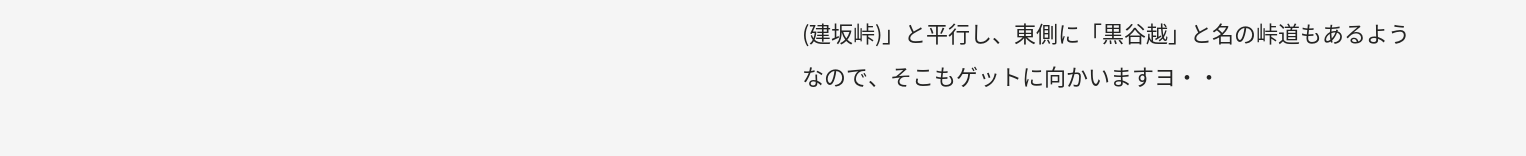(建坂峠)」と平行し、東側に「黒谷越」と名の峠道もあるようなので、そこもゲットに向かいますヨ・・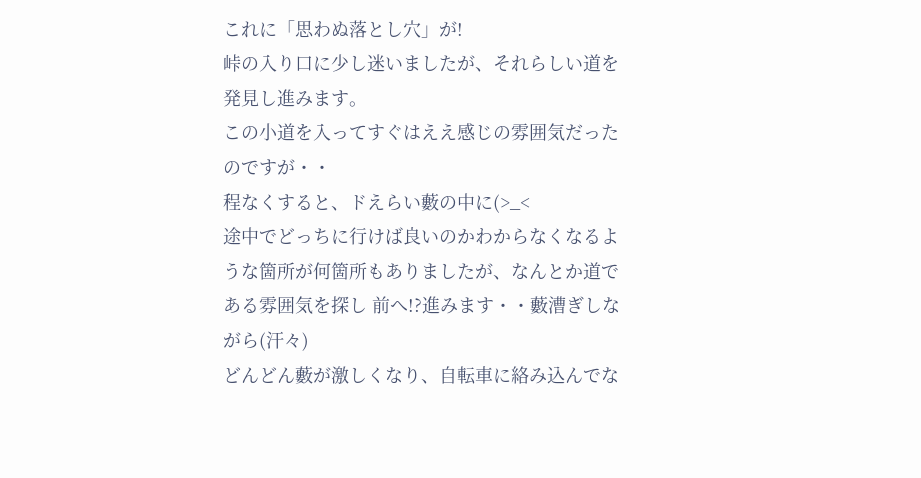これに「思わぬ落とし穴」が!
峠の入り口に少し迷いましたが、それらしい道を発見し進みます。
この小道を入ってすぐはええ感じの雰囲気だったのですが・・
程なくすると、ドえらい藪の中に(>_<
途中でどっちに行けば良いのかわからなくなるような箇所が何箇所もありましたが、なんとか道である雰囲気を探し 前へ!?進みます・・藪漕ぎしながら(汗々)
どんどん藪が激しくなり、自転車に絡み込んでな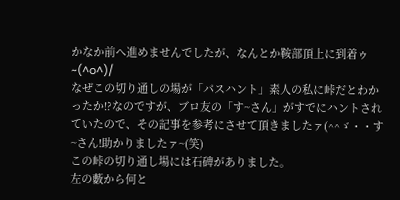かなか前へ進めませんでしたが、なんとか鞍部頂上に到着ゥ~(^o^)/
なぜこの切り通しの場が「パスハント」素人の私に峠だとわかったか!?なのですが、ブロ友の「す~さん」がすでにハントされていたので、その記事を参考にさせて頂きましたァ(^^ゞ・・す~さん!助かりましたァ~(笑)
この峠の切り通し場には石碑がありました。
左の藪から何と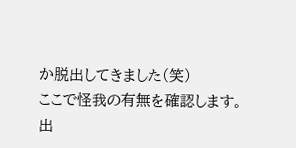か脱出してきました(笑)
ここで怪我の有無を確認します。
出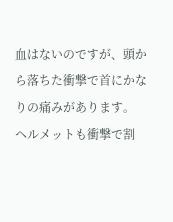血はないのですが、頭から落ちた衝撃で首にかなりの痛みがあります。
ヘルメットも衝撃で割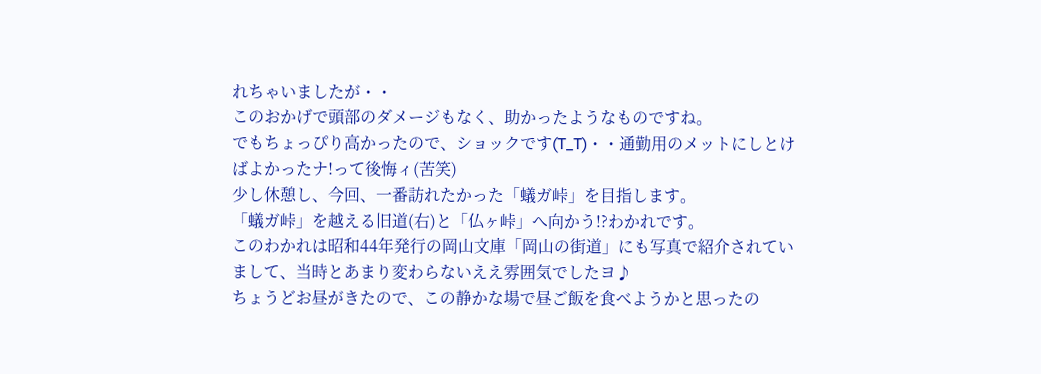れちゃいましたが・・
このおかげで頭部のダメージもなく、助かったようなものですね。
でもちょっぴり高かったので、ショックです(T_T)・・通勤用のメットにしとけばよかったナ!って後悔ィ(苦笑)
少し休憩し、今回、一番訪れたかった「蟻ガ峠」を目指します。
「蟻ガ峠」を越える旧道(右)と「仏ヶ峠」へ向かう!?わかれです。
このわかれは昭和44年発行の岡山文庫「岡山の街道」にも写真で紹介されていまして、当時とあまり変わらないええ雰囲気でしたヨ♪
ちょうどお昼がきたので、この静かな場で昼ご飯を食べようかと思ったの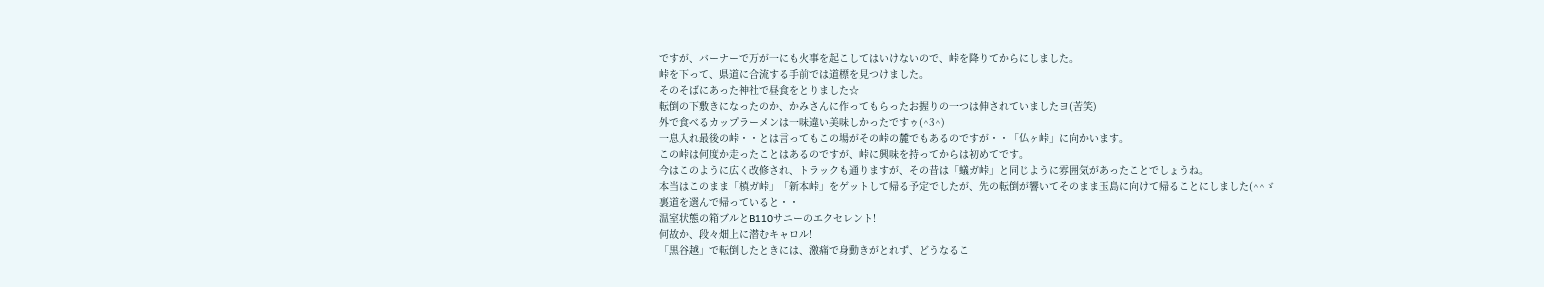ですが、バーナーで万が一にも火事を起こしてはいけないので、峠を降りてからにしました。
峠を下って、県道に合流する手前では道標を見つけました。
そのそばにあった神社で昼食をとりました☆
転倒の下敷きになったのか、かみさんに作ってもらったお握りの一つは伸されていましたヨ(苦笑)
外で食べるカップラーメンは一味違い美味しかったですゥ(^3^)
一息入れ最後の峠・・とは言ってもこの場がその峠の麓でもあるのですが・・「仏ヶ峠」に向かいます。
この峠は何度か走ったことはあるのですが、峠に興味を持ってからは初めてです。
今はこのように広く改修され、トラックも通りますが、その昔は「蟻ガ峠」と同じように雰囲気があったことでしょうね。
本当はこのまま「槙ガ峠」「新本峠」をゲットして帰る予定でしたが、先の転倒が響いてそのまま玉島に向けて帰ることにしました(^^ゞ
裏道を選んで帰っていると・・
温室状態の箱ブルとB110サニーのエクセレント!
何故か、段々畑上に潜むキャロル!
「黒谷越」で転倒したときには、激痛で身動きがとれず、どうなるこ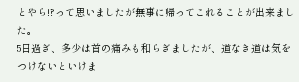とやら!?って思いましたが無事に帰ってこれることが出来ました。
5日過ぎ、多少は首の痛みも和らぎましたが、道なき道は気をつけないといけま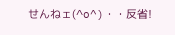せんねェ(^o^)・・反省!